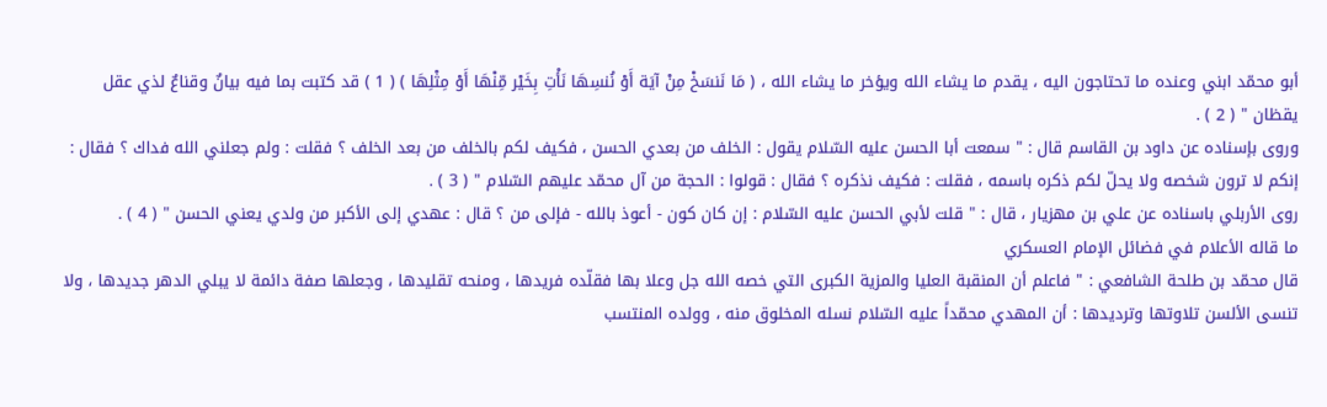أبو محمّد ابني وعنده ما تحتاجون اليه ، يقدم ما يشاء الله ويؤخر ما يشاء الله ، ( مَا نَنسَخْ مِنْ آيَة أَوْ نُنسِهَا نَأْتِ بِخَيْر مِّنْهَا أَوْ مِثْلِهَا ) ( 1 ) قد كتبت بما فيه بيانٌ وقناعٌ لذي عقل يقظان " ( 2 ) .
وروى بإسناده عن داود بن القاسم قال : " سمعت أبا الحسن عليه السّلام يقول : الخلف من بعدي الحسن ، فكيف لكم بالخلف من بعد الخلف ؟ فقلت : ولم جعلني الله فداك ؟ فقال : إنكم لا ترون شخصه ولا يحلّ لكم ذكره باسمه ، فقلت : فكيف نذكره ؟ فقال : قولوا : الحجة من آل محمّد عليهم السّلام " ( 3 ) .
روى الأربلي باسناده عن علي بن مهزيار ، قال : " قلت لأبي الحسن عليه السّلام : إن كان كون - أعوذ بالله - فإلى من ؟ قال : عهدي إلى الأكبر من ولدي يعني الحسن " ( 4 ) .
ما قاله الأعلام في فضائل الإمام العسكري
قال محمّد بن طلحة الشافعي : " فاعلم أن المنقبة العليا والمزية الكبرى التي خصه الله جل وعلا بها فقلّده فريدها ، ومنحه تقليدها ، وجعلها صفة دائمة لا يبلي الدهر جديدها ، ولا تنسى الألسن تلاوتها وترديدها : أن المهدي محمّداً عليه السّلام نسله المخلوق منه ، وولده المنتسب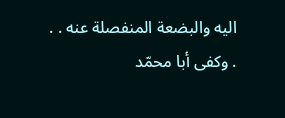اليه والبضعة المنفصلة عنه . . . وكفى أبا محمّد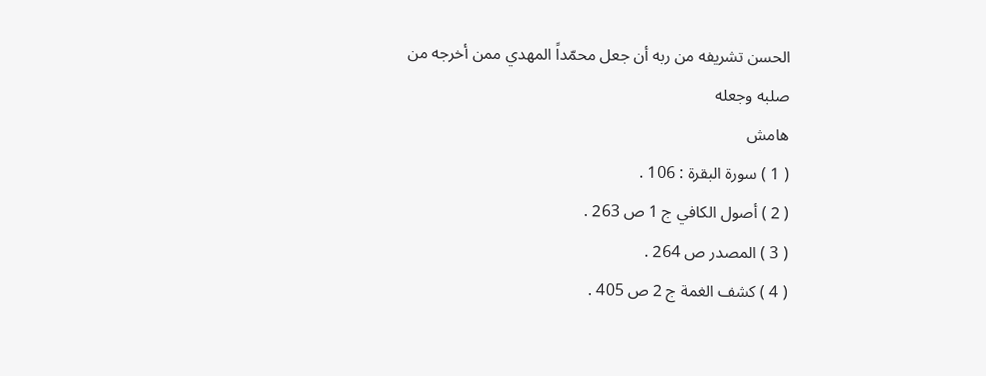الحسن تشريفه من ربه أن جعل محمّداً المهدي ممن أخرجه من صلبه وجعله
هامش
( 1 ) سورة البقرة : 106 .
( 2 ) أصول الكافي ج 1 ص 263 .
( 3 ) المصدر ص 264 .
( 4 ) كشف الغمة ج 2 ص 405 .